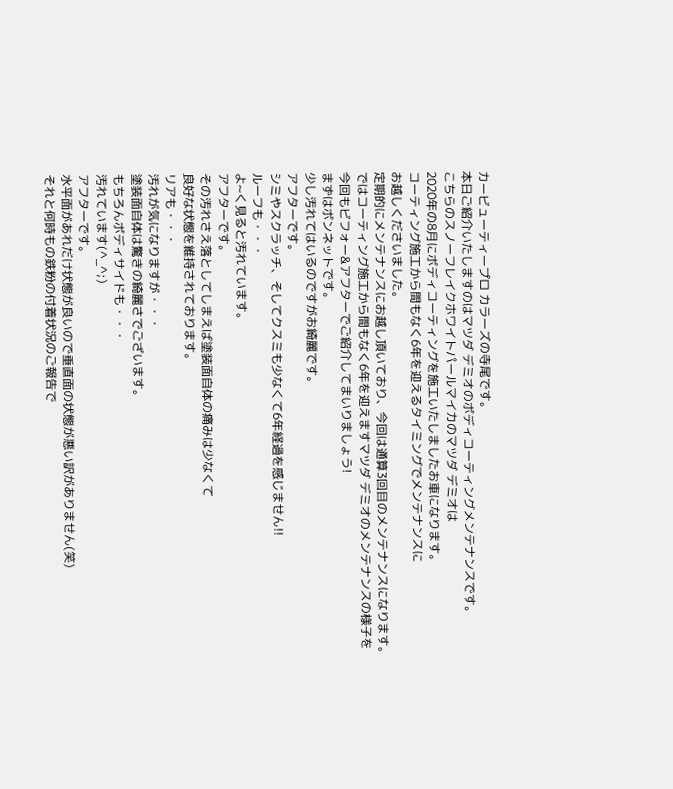カービューティープロ カラーズの寺尾です。
本日ご紹介いたしますのはマツダ デミオのボディコーティングメンテナンスです。
こちらのスノーフレイクホワイトパールマイカのマツダ デミオは
2020年の8月にボディコーティングを施工いたしましたお車になります。
コーティング施工から間もなく6年を迎えるタイミングでメンテナンスに
お越しくださいました。
定期的にメンテナンスにお越し頂いており、今回は通算3回目のメンテナンスになります。
ではコーティング施工から間もなく6年を迎えますマツダ デミオのメンテナンスの様子を
今回もビフォー&アフターでご紹介してまいりましょう!
まずはボンネットです。
少し汚れてはいるのですがお綺麗です。
アフターです。
シミやスクラッチ、そしてクスミも少なくて6年経過を感じません!!
ルーフも・・・
よ~く見ると汚れています。
アフターです。
その汚れさえ落としてしまえば塗装面自体の痛みは少なくて
良好な状態を維持されております。
リアも・・・
汚れが気になりますが・・・
塗装面自体は驚きの綺麗さでございます。
もちろんボディサイドも・・・
汚れています(^_^;)
アフターです。
水平面があれだけ状態が良いので垂直面の状態が悪い訳がありません(笑)
それと何時もの鉄粉の付着状況のご報告で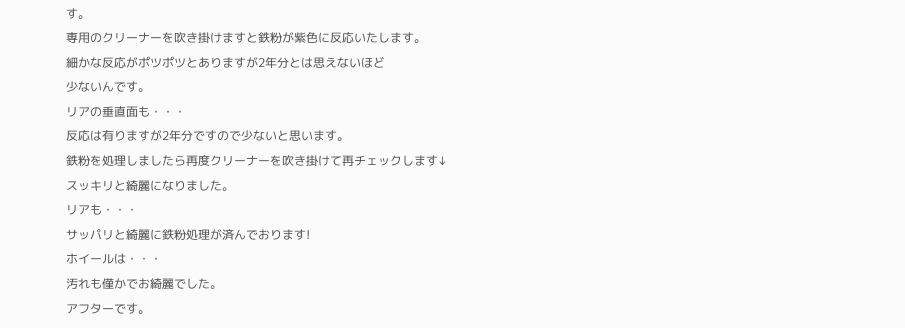す。
専用のクリーナーを吹き掛けますと鉄粉が紫色に反応いたします。
細かな反応がポツポツとありますが2年分とは思えないほど
少ないんです。
リアの垂直面も・・・
反応は有りますが2年分ですので少ないと思います。
鉄粉を処理しましたら再度クリーナーを吹き掛けて再チェックします↓
スッキリと綺麗になりました。
リアも・・・
サッパリと綺麗に鉄粉処理が済んでおります!
ホイールは・・・
汚れも僅かでお綺麗でした。
アフターです。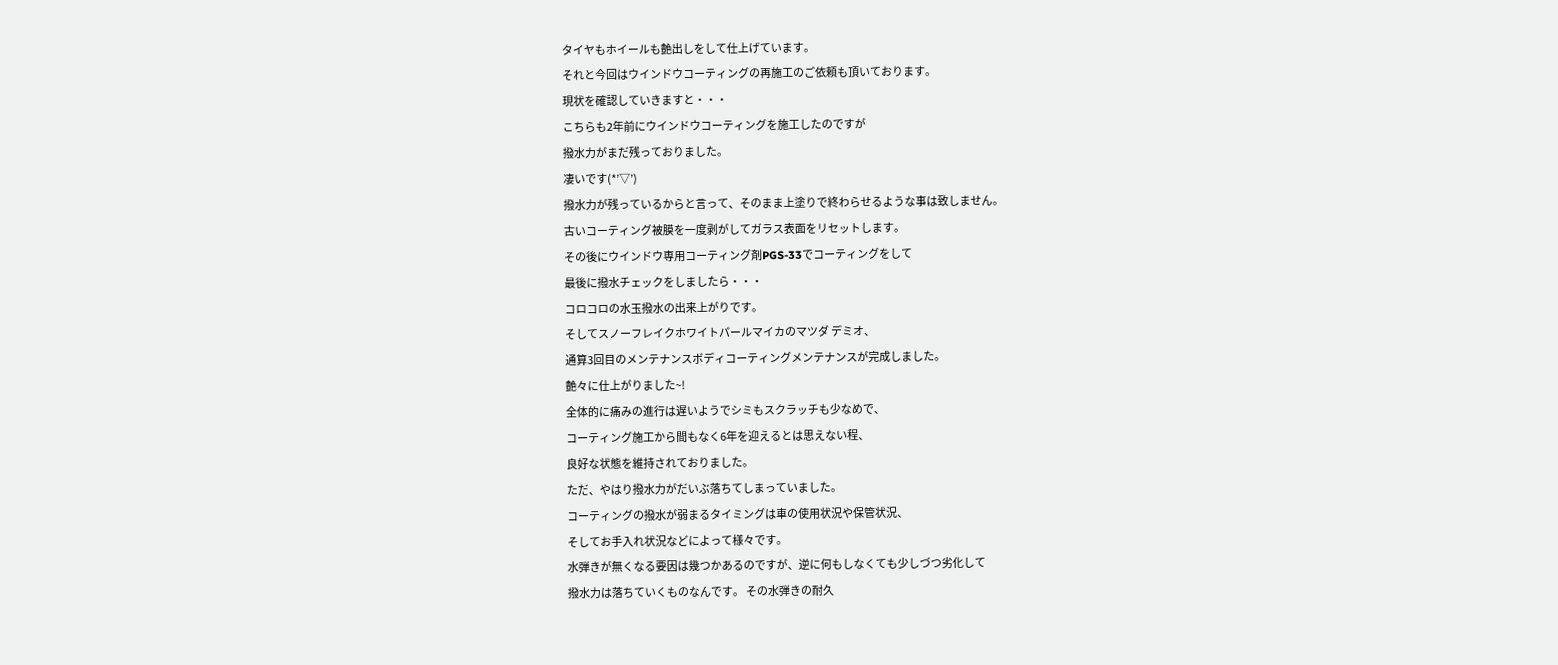タイヤもホイールも艶出しをして仕上げています。
それと今回はウインドウコーティングの再施工のご依頼も頂いております。
現状を確認していきますと・・・
こちらも2年前にウインドウコーティングを施工したのですが
撥水力がまだ残っておりました。
凄いです(*’▽’)
撥水力が残っているからと言って、そのまま上塗りで終わらせるような事は致しません。
古いコーティング被膜を一度剥がしてガラス表面をリセットします。
その後にウインドウ専用コーティング剤PGS-33でコーティングをして
最後に撥水チェックをしましたら・・・
コロコロの水玉撥水の出来上がりです。
そしてスノーフレイクホワイトパールマイカのマツダ デミオ、
通算3回目のメンテナンスボディコーティングメンテナンスが完成しました。
艶々に仕上がりました~!
全体的に痛みの進行は遅いようでシミもスクラッチも少なめで、
コーティング施工から間もなく6年を迎えるとは思えない程、
良好な状態を維持されておりました。
ただ、やはり撥水力がだいぶ落ちてしまっていました。
コーティングの撥水が弱まるタイミングは車の使用状況や保管状況、
そしてお手入れ状況などによって様々です。
水弾きが無くなる要因は幾つかあるのですが、逆に何もしなくても少しづつ劣化して
撥水力は落ちていくものなんです。 その水弾きの耐久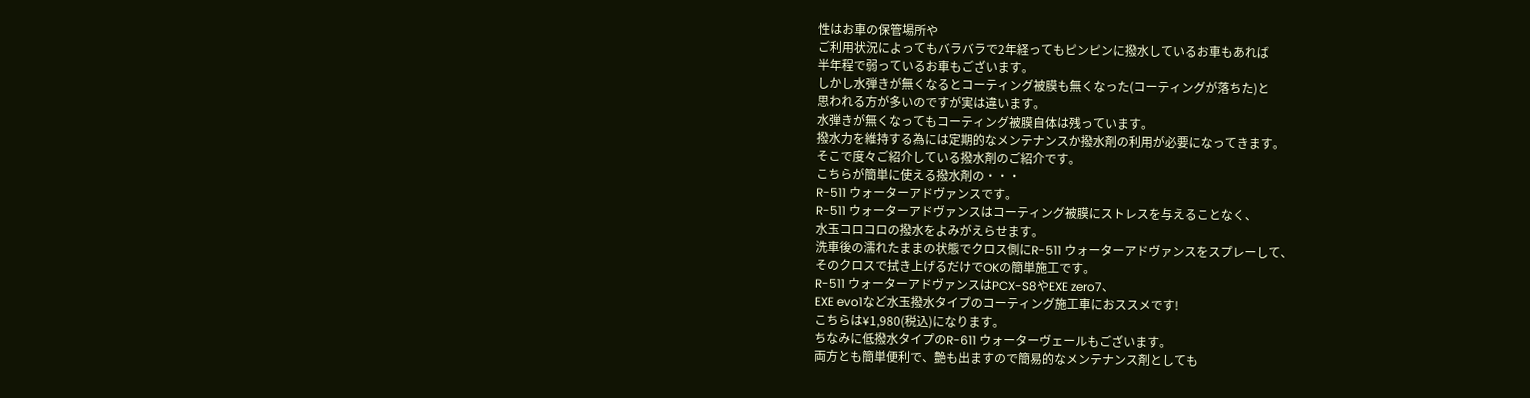性はお車の保管場所や
ご利用状況によってもバラバラで2年経ってもピンピンに撥水しているお車もあれば
半年程で弱っているお車もございます。
しかし水弾きが無くなるとコーティング被膜も無くなった(コーティングが落ちた)と
思われる方が多いのですが実は違います。
水弾きが無くなってもコーティング被膜自体は残っています。
撥水力を維持する為には定期的なメンテナンスか撥水剤の利用が必要になってきます。
そこで度々ご紹介している撥水剤のご紹介です。
こちらが簡単に使える撥水剤の・・・
R-511 ウォーターアドヴァンスです。
R-511 ウォーターアドヴァンスはコーティング被膜にストレスを与えることなく、
水玉コロコロの撥水をよみがえらせます。
洗車後の濡れたままの状態でクロス側にR-511 ウォーターアドヴァンスをスプレーして、
そのクロスで拭き上げるだけでOKの簡単施工です。
R-511 ウォーターアドヴァンスはPCX-S8やEXE zero7、
EXE evo1など水玉撥水タイプのコーティング施工車におススメです!
こちらは¥1,980(税込)になります。
ちなみに低撥水タイプのR-611 ウォーターヴェールもございます。
両方とも簡単便利で、艶も出ますので簡易的なメンテナンス剤としても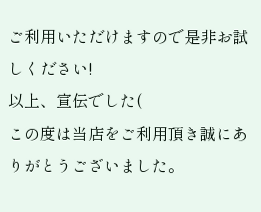ご利用いただけますので是非お試しください!
以上、宣伝でした(
この度は当店をご利用頂き誠にありがとうございました。